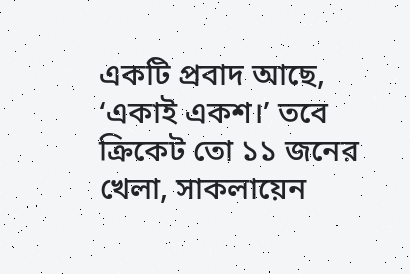একটি প্রবাদ আছে, ‘একাই একশ।’ তবে ক্রিকেট তো ১১ জনের খেলা, সাকলায়েন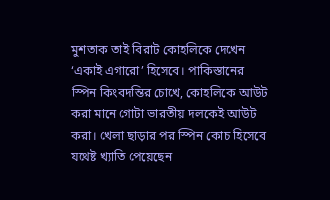মুশতাক তাই বিরাট কোহলিকে দেখেন ‘একাই এগারো’ হিসেবে। পাকিস্তানের স্পিন কিংবদন্তির চোখে, কোহলিকে আউট করা মানে গোটা ভারতীয় দলকেই আউট করা। খেলা ছাড়ার পর স্পিন কোচ হিসেবে যথেষ্ট খ্যাতি পেয়েছেন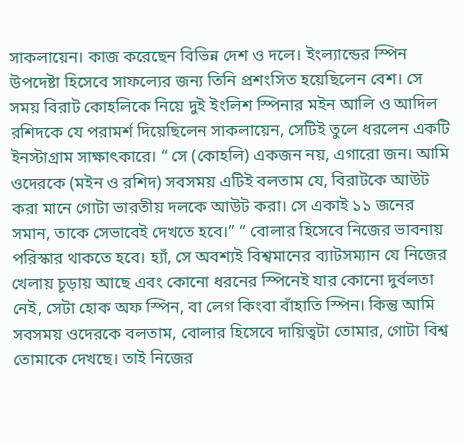সাকলায়েন। কাজ করেছেন বিভিন্ন দেশ ও দলে। ইংল্যান্ডের স্পিন উপদেষ্টা হিসেবে সাফল্যের জন্য তিনি প্রশংসিত হয়েছিলেন বেশ। সে সময় বিরাট কোহলিকে নিয়ে দুই ইংলিশ স্পিনার মইন আলি ও আদিল রশিদকে যে পরামর্শ দিয়েছিলেন সাকলায়েন, সেটিই তুলে ধরলেন একটি ইনস্টাগ্রাম সাক্ষাৎকারে। “ সে (কোহলি) একজন নয়, এগারো জন। আমি ওদেরকে (মইন ও রশিদ) সবসময় এটিই বলতাম যে, বিরাটকে আউট করা মানে গোটা ভারতীয় দলকে আউট করা। সে একাই ১১ জনের সমান, তাকে সেভাবেই দেখতে হবে।” “ বোলার হিসেবে নিজের ভাবনায় পরিস্কার থাকতে হবে। হ্যাঁ, সে অবশ্যই বিশ্বমানের ব্যাটসম্যান যে নিজের খেলায় চূড়ায় আছে এবং কোনো ধরনের স্পিনেই যার কোনো দুর্বলতা নেই, সেটা হোক অফ স্পিন, বা লেগ কিংবা বাঁহাতি স্পিন। কিন্তু আমি সবসময় ওদেরকে বলতাম, বোলার হিসেবে দায়িত্বটা তোমার, গোটা বিশ্ব তোমাকে দেখছে। তাই নিজের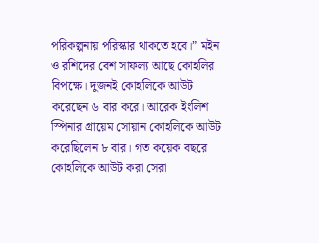পরিকল্পনায় পরিস্কার থাকতে হবে।” মইন ও রশিদের বেশ সাফল্য আছে কোহলির বিপক্ষে। দুজনই কোহলিকে আউট করেছেন ৬ বার করে। আরেক ইংলিশ স্পিনার গ্রায়েম সোয়ান কোহলিকে আউট করেছিলেন ৮ বার। গত কয়েক বছরে কোহলিকে আউট করা সেরা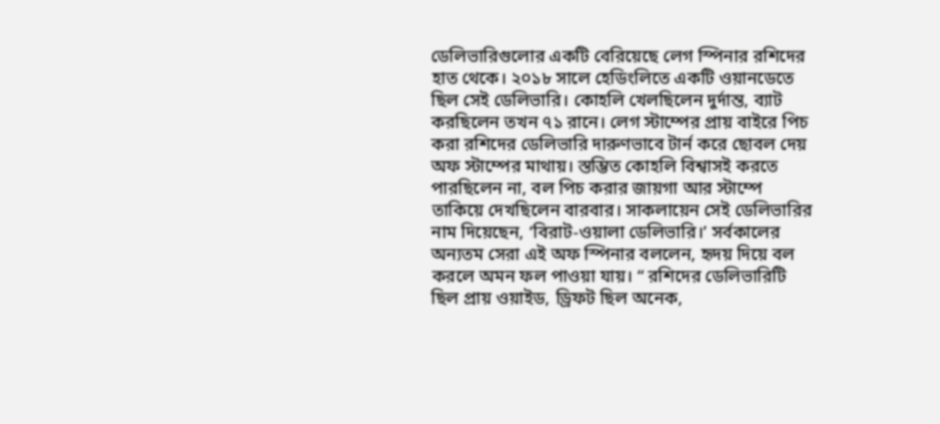ডেলিভারিগুলোর একটি বেরিয়েছে লেগ স্পিনার রশিদের হাত থেকে। ২০১৮ সালে হেডিংলিতে একটি ওয়ানডেতে ছিল সেই ডেলিভারি। কোহলি খেলছিলেন দুর্দান্ত, ব্যাট করছিলেন তখন ৭১ রানে। লেগ স্টাম্পের প্রায় বাইরে পিচ করা রশিদের ডেলিভারি দারুণভাবে টার্ন করে ছোবল দেয় অফ স্টাম্পের মাথায়। স্তম্ভিত কোহলি বিশ্বাসই করতে পারছিলেন না, বল পিচ করার জায়গা আর স্টাম্পে তাকিয়ে দেখছিলেন বারবার। সাকলায়েন সেই ডেলিভারির নাম দিয়েছেন, ‘বিরাট-ওয়ালা ডেলিভারি।’ সর্বকালের অন্যতম সেরা এই অফ স্পিনার বললেন, হৃদয় দিয়ে বল করলে অমন ফল পাওয়া যায়। “ রশিদের ডেলিভারিটি ছিল প্রায় ওয়াইড, ড্রিফট ছিল অনেক,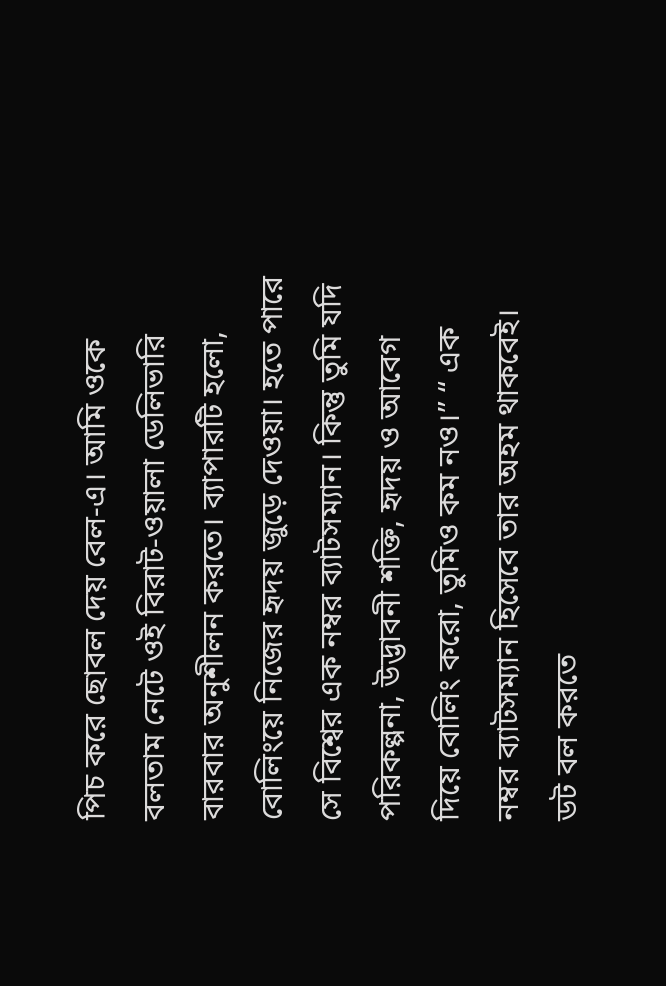পিচ করে ছোবল দেয় বেল-এ। আমি ওকে বলতাম নেটে ওই বিরাট-ওয়ালা ডেলিভারি বারবার অনুশীলন করতে। ব্যাপারটি হলো, বোলিংয়ে নিজের হৃদয় জুড়ে দেওয়া। হতে পারে সে বিশ্বের এক নম্বর ব্যাটসম্যান। কিন্তু তুমি যদি পরিকল্পনা, উদ্ভাবনী শক্তি, হৃদয় ও আবেগ দিয়ে বোলিং করো, তুমিও কম নও।” “ এক নম্বর ব্যাটসম্যান হিসেবে তার অহম থাকবেই। ডট বল করতে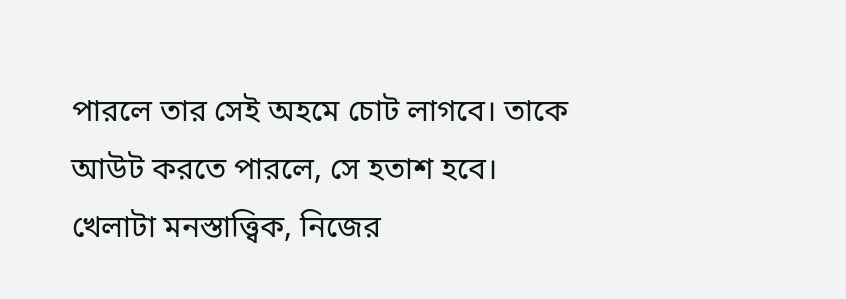পারলে তার সেই অহমে চোট লাগবে। তাকে আউট করতে পারলে, সে হতাশ হবে। খেলাটা মনস্তাত্ত্বিক, নিজের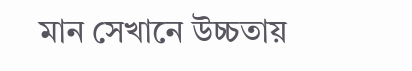মান সেখানে উচ্চতায়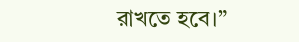রাখতে হবে।”